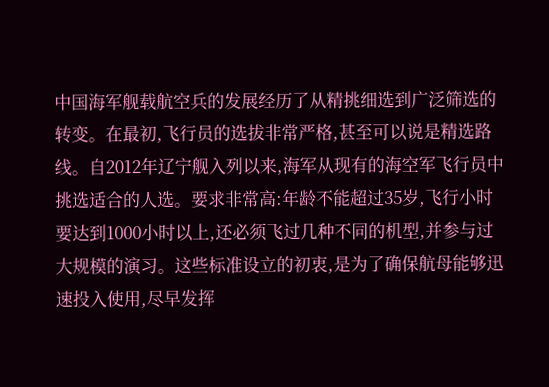中国海军舰载航空兵的发展经历了从精挑细选到广泛筛选的转变。在最初,飞行员的选拔非常严格,甚至可以说是精选路线。自2012年辽宁舰入列以来,海军从现有的海空军飞行员中挑选适合的人选。要求非常高:年龄不能超过35岁,飞行小时要达到1000小时以上,还必须飞过几种不同的机型,并参与过大规模的演习。这些标准设立的初衷,是为了确保航母能够迅速投入使用,尽早发挥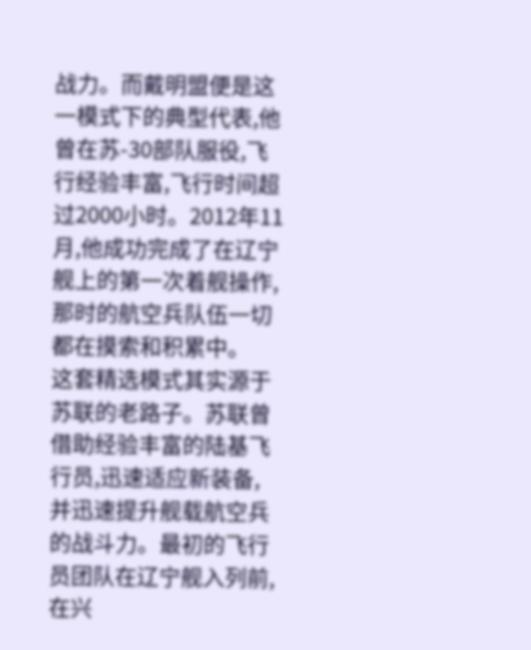战力。而戴明盟便是这一模式下的典型代表,他曾在苏-30部队服役,飞行经验丰富,飞行时间超过2000小时。2012年11月,他成功完成了在辽宁舰上的第一次着舰操作,那时的航空兵队伍一切都在摸索和积累中。
这套精选模式其实源于苏联的老路子。苏联曾借助经验丰富的陆基飞行员,迅速适应新装备,并迅速提升舰载航空兵的战斗力。最初的飞行员团队在辽宁舰入列前,在兴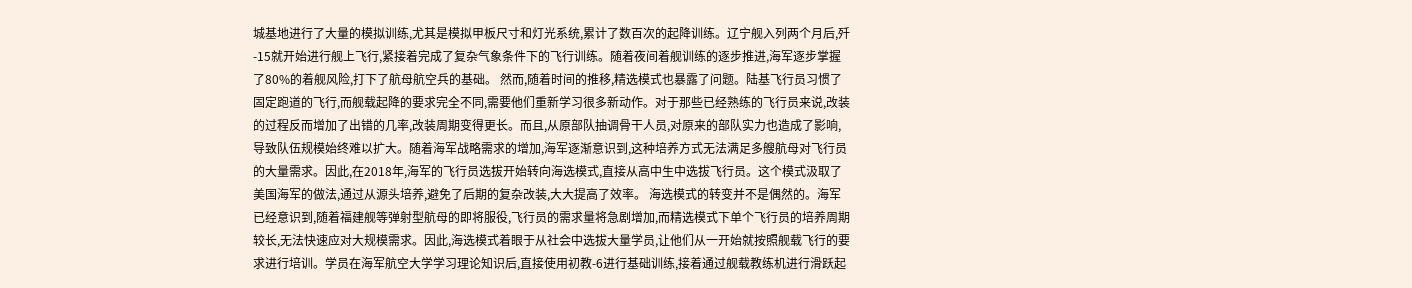城基地进行了大量的模拟训练,尤其是模拟甲板尺寸和灯光系统,累计了数百次的起降训练。辽宁舰入列两个月后,歼-15就开始进行舰上飞行,紧接着完成了复杂气象条件下的飞行训练。随着夜间着舰训练的逐步推进,海军逐步掌握了80%的着舰风险,打下了航母航空兵的基础。 然而,随着时间的推移,精选模式也暴露了问题。陆基飞行员习惯了固定跑道的飞行,而舰载起降的要求完全不同,需要他们重新学习很多新动作。对于那些已经熟练的飞行员来说,改装的过程反而增加了出错的几率,改装周期变得更长。而且,从原部队抽调骨干人员,对原来的部队实力也造成了影响,导致队伍规模始终难以扩大。随着海军战略需求的增加,海军逐渐意识到,这种培养方式无法满足多艘航母对飞行员的大量需求。因此,在2018年,海军的飞行员选拔开始转向海选模式,直接从高中生中选拔飞行员。这个模式汲取了美国海军的做法,通过从源头培养,避免了后期的复杂改装,大大提高了效率。 海选模式的转变并不是偶然的。海军已经意识到,随着福建舰等弹射型航母的即将服役,飞行员的需求量将急剧增加,而精选模式下单个飞行员的培养周期较长,无法快速应对大规模需求。因此,海选模式着眼于从社会中选拔大量学员,让他们从一开始就按照舰载飞行的要求进行培训。学员在海军航空大学学习理论知识后,直接使用初教-6进行基础训练,接着通过舰载教练机进行滑跃起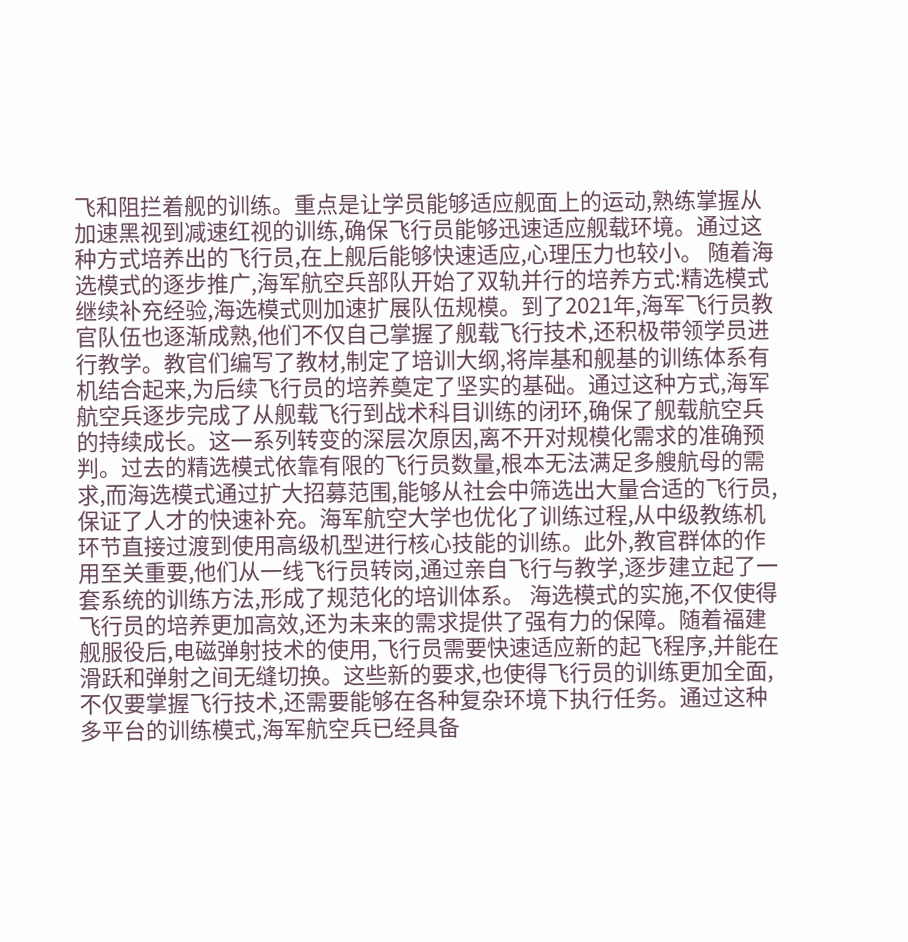飞和阻拦着舰的训练。重点是让学员能够适应舰面上的运动,熟练掌握从加速黑视到减速红视的训练,确保飞行员能够迅速适应舰载环境。通过这种方式培养出的飞行员,在上舰后能够快速适应,心理压力也较小。 随着海选模式的逐步推广,海军航空兵部队开始了双轨并行的培养方式:精选模式继续补充经验,海选模式则加速扩展队伍规模。到了2021年,海军飞行员教官队伍也逐渐成熟,他们不仅自己掌握了舰载飞行技术,还积极带领学员进行教学。教官们编写了教材,制定了培训大纲,将岸基和舰基的训练体系有机结合起来,为后续飞行员的培养奠定了坚实的基础。通过这种方式,海军航空兵逐步完成了从舰载飞行到战术科目训练的闭环,确保了舰载航空兵的持续成长。这一系列转变的深层次原因,离不开对规模化需求的准确预判。过去的精选模式依靠有限的飞行员数量,根本无法满足多艘航母的需求,而海选模式通过扩大招募范围,能够从社会中筛选出大量合适的飞行员,保证了人才的快速补充。海军航空大学也优化了训练过程,从中级教练机环节直接过渡到使用高级机型进行核心技能的训练。此外,教官群体的作用至关重要,他们从一线飞行员转岗,通过亲自飞行与教学,逐步建立起了一套系统的训练方法,形成了规范化的培训体系。 海选模式的实施,不仅使得飞行员的培养更加高效,还为未来的需求提供了强有力的保障。随着福建舰服役后,电磁弹射技术的使用,飞行员需要快速适应新的起飞程序,并能在滑跃和弹射之间无缝切换。这些新的要求,也使得飞行员的训练更加全面,不仅要掌握飞行技术,还需要能够在各种复杂环境下执行任务。通过这种多平台的训练模式,海军航空兵已经具备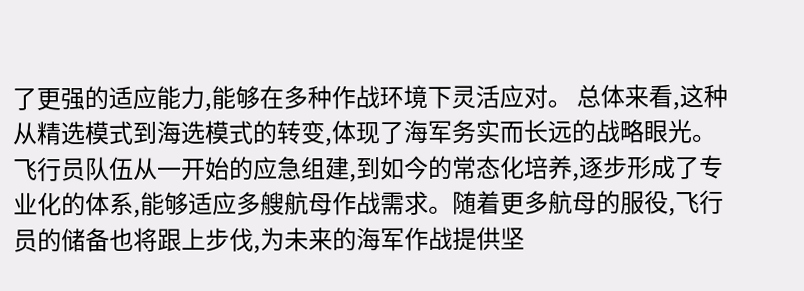了更强的适应能力,能够在多种作战环境下灵活应对。 总体来看,这种从精选模式到海选模式的转变,体现了海军务实而长远的战略眼光。飞行员队伍从一开始的应急组建,到如今的常态化培养,逐步形成了专业化的体系,能够适应多艘航母作战需求。随着更多航母的服役,飞行员的储备也将跟上步伐,为未来的海军作战提供坚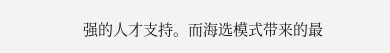强的人才支持。而海选模式带来的最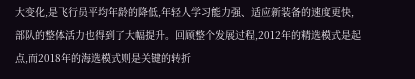大变化,是飞行员平均年龄的降低,年轻人学习能力强、适应新装备的速度更快,部队的整体活力也得到了大幅提升。回顾整个发展过程,2012年的精选模式是起点,而2018年的海选模式则是关键的转折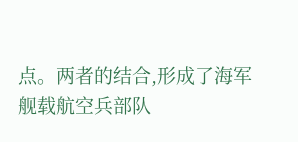点。两者的结合,形成了海军舰载航空兵部队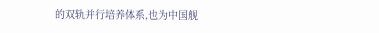的双轨并行培养体系,也为中国舰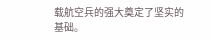载航空兵的强大奠定了坚实的基础。